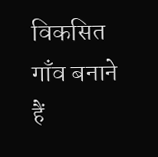विकसित गाँव बनाने हैं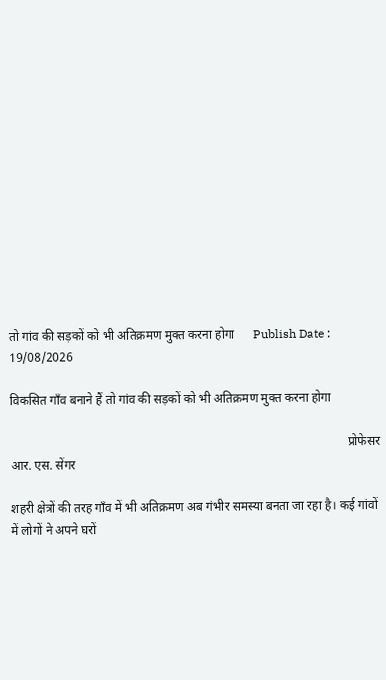तो गांव की सड़कों को भी अतिक्रमण मुक्त करना होगा      Publish Date : 19/08/2026

विकसित गाँव बनाने हैं तो गांव की सड़कों को भी अतिक्रमण मुक्त करना होगा

                                                                                                            प्रोफेसर आर. एस. सेंगर

शहरी क्षेत्रों की तरह गाँव में भी अतिक्रमण अब गंभीर समस्या बनता जा रहा है। कई गांवों में लोगों ने अपने घरों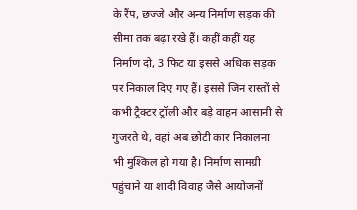के रैंप, छज्जे और अन्य निर्माण सड़क की सीमा तक बढ़ा रखे हैं। कहीं कहीं यह निर्माण दो, 3 फिट या इससे अधिक सड़क पर निकाल दिए गए हैं। इससे जिन रास्तों से कभी ट्रैक्टर ट्रॉली और बड़े वाहन आसानी से गुजरते थे, वहां अब छोटी कार निकालना भी मुश्किल हो गया है। निर्माण सामग्री पहुंचाने या शादी विवाह जैसे आयोजनों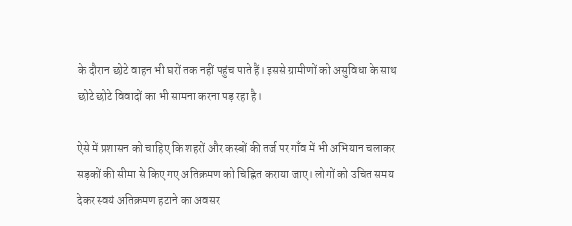के दौरान छोटे वाहन भी घरों तक नहीं पहुंच पाते हैं। इससे ग्रामीणों को असुविधा के साथ छोटे छोटे विवादों का भी सामना करना पड़ रहा है।

ऐसे में प्रशासन को चाहिए कि शहरों और कस्बों की तर्ज पर गाँव में भी अभियान चलाकर सड़कों की सीमा से किए गए अतिक्रमण को चिह्नित कराया जाए। लोगों को उचित समय देकर स्वयं अतिक्रमण हटाने का अवसर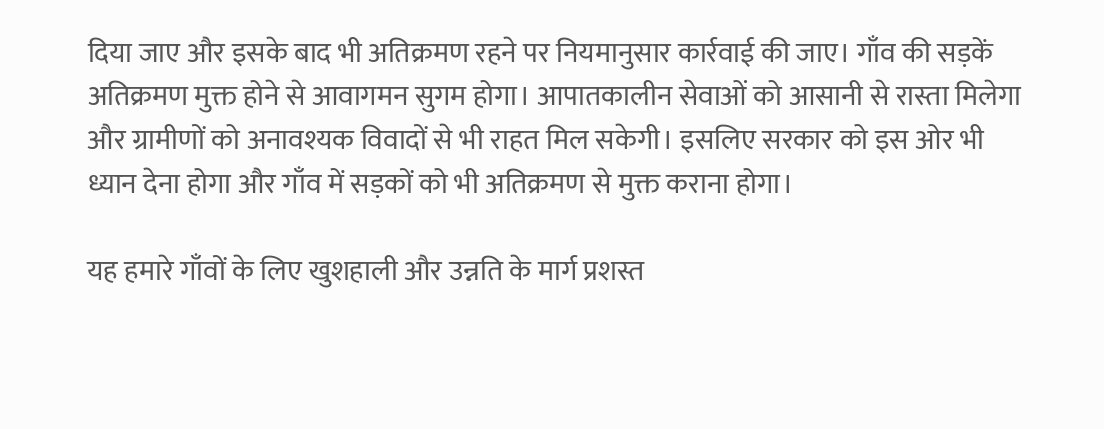दिया जाए और इसके बाद भी अतिक्रमण रहने पर नियमानुसार कार्रवाई की जाए। गाँव की सड़कें अतिक्रमण मुक्त होने से आवागमन सुगम होगा। आपातकालीन सेवाओं को आसानी से रास्ता मिलेगा और ग्रामीणों को अनावश्यक विवादों से भी राहत मिल सकेगी। इसलिए सरकार को इस ओर भी ध्यान देना होगा और गाँव में सड़कों को भी अतिक्रमण से मुक्त कराना होगा।

यह हमारे गाँवों के लिए खुशहाली और उन्नति के मार्ग प्रशस्त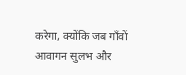करेगा, क्योंकि जब गाँवों आवागन सुलभ और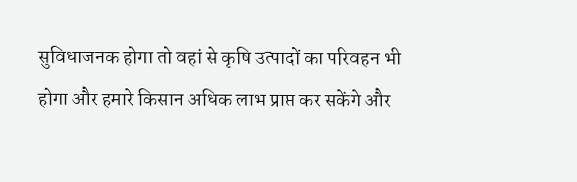सुविधाजनक होगा तो वहां से कृषि उत्पादों का परिवहन भी होगा और हमारे किसान अधिक लाभ प्राप्त कर सकेंगे और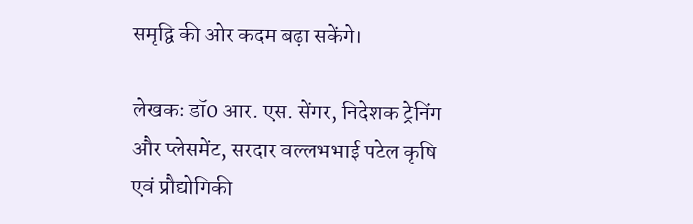समृद्वि की ओर कदम बढ़ा सकेंगे।

लेखकः डॉ0 आर. एस. सेंगर, निदेशक ट्रेनिंग और प्लेसमेंट, सरदार वल्लभभाई पटेल कृषि एवं प्रौद्योगिकी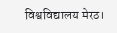विश्वविद्यालय मेरठ।